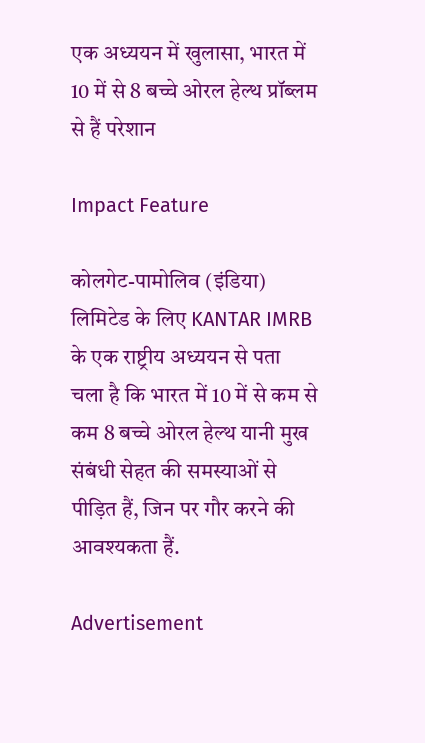एक अध्ययन में खुलासा, भारत में 10 में से 8 बच्चे ओरल हेल्थ प्रॉब्लम से हैं परेशान

Impact Feature

कोलगेट-पामोलिव (इंडिया) लिमिटेड के लिए KANTAR IMRB के एक राष्ट्रीय अध्ययन से पता चला है कि भारत में 10 में से कम से कम 8 बच्चे ओरल हेल्थ यानी मुख संबंधी सेहत की समस्याओं से पीड़ित हैं, जिन पर गौर करने की आवश्यकता हैं.

Advertisement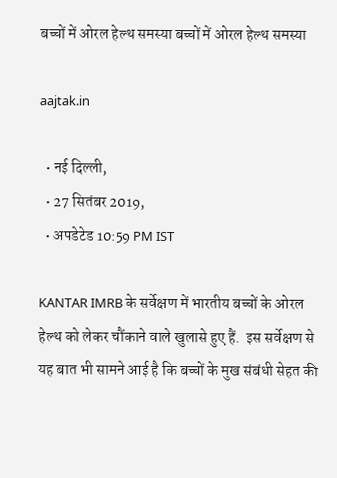बच्चों में ओरल हेल्थ समस्या बच्चों में ओरल हेल्थ समस्या

aajtak.in

  • नई दिल्ली,
  • 27 सितंबर 2019,
  • अपडेटेड 10:59 PM IST

KANTAR IMRB के सर्वेक्षण में भारतीय बच्चों के ओरल हेल्थ को लेकर चौंकाने वाले खुलासे हुए हैं.  इस सर्वेक्षण से यह बात भी सामने आई है कि बच्चों के मुख संबंधी सेहत की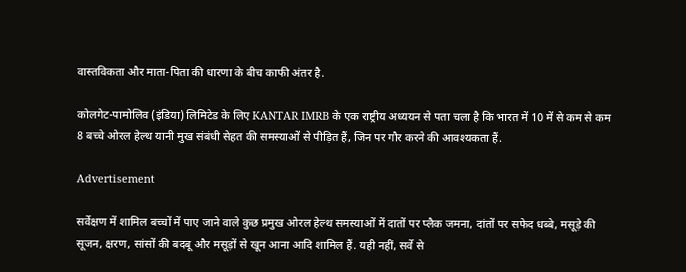वास्तविकता और माता-पिता की धारणा के बीच काफी अंतर है.

कोलगेट-पामोलिव (इंडिया) लिमिटेड के लिए KANTAR IMRB के एक राष्ट्रीय अध्ययन से पता चला है कि भारत में 10 में से कम से कम 8 बच्चे ओरल हेल्थ यानी मुख संबंधी सेहत की समस्याओं से पीड़ित हैं, जिन पर गौर करने की आवश्यकता हैं.

Advertisement

सर्वेक्षण में शामिल बच्चों में पाए जाने वाले कुछ प्रमुख ओरल हेल्थ समस्याओं में दातों पर प्लैक जमना, दांतों पर सफेद धब्बे, मसूड़े की सूजन, क्षरण, सांसों की बदबू और मसूड़ों से खून आना आदि शामिल हैं. यही नहीं, सर्वे से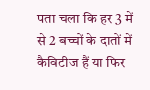पता चला कि हर 3 में से 2 बच्चों के दातों में कैविटीज हैं या फिर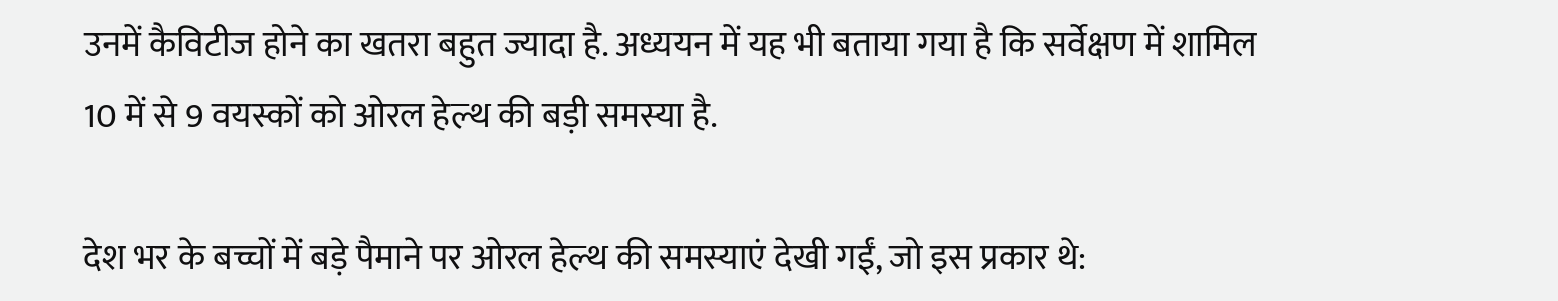उनमें कैविटीज होने का खतरा बहुत ज्यादा है. अध्ययन में यह भी बताया गया है कि सर्वेक्षण में शामिल 10 में से 9 वयस्कों को ओरल हेल्थ की बड़ी समस्या है.

देश भर के बच्चों में बड़े पैमाने पर ओरल हेल्थ की समस्याएं देखी गईं, जो इस प्रकार थे: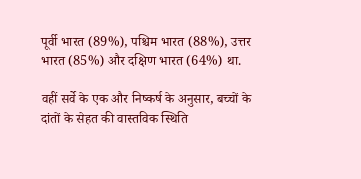पूर्वी भारत (89%), पश्चिम भारत (88%), उत्तर भारत (85%) और दक्षिण भारत (64%) था.

वहीं सर्वे के एक और निष्कर्ष के अनुसार, बच्चों के दांतों के सेहत की वास्तविक स्थिति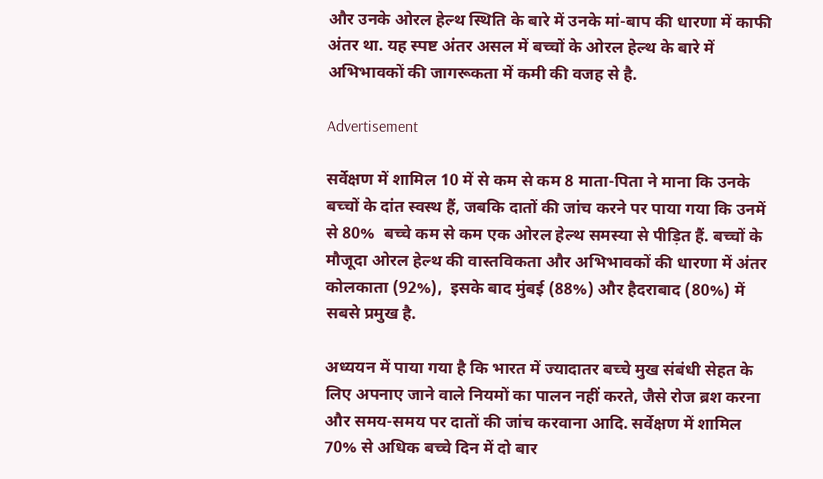और उनके ओरल हेल्थ स्थिति के बारे में उनके मां-बाप की धारणा में काफी अंतर था. यह स्पष्ट अंतर असल में बच्चों के ओरल हेल्थ के बारे में अभिभावकों की जागरूकता में कमी की वजह से है.

Advertisement

सर्वेक्षण में शामिल 10 में से कम से कम 8 माता-पिता ने माना कि उनके बच्चों के दांत स्वस्थ हैं, जबकि दातों की जांच करने पर पाया गया कि उनमें से 80%  बच्चे कम से कम एक ओरल हेल्थ समस्या से पीड़ित हैं. बच्चों के मौजूदा ओरल हेल्थ की वास्तविकता और अभि‍भावकों की धारणा में अंतर कोलकाता (92%),  इसके बाद मुंबई (88%) और हैदराबाद (80%) में सबसे प्रमुख है.

अध्ययन में पाया गया है कि भारत में ज्यादातर बच्चे मुख संबंधी सेहत के लिए अपनाए जाने वाले नियमों का पालन नहीं करते, जैसे रोज ब्रश करना और समय-समय पर दातों की जांच करवाना आदि. सर्वेक्षण में शामिल 70% से अधिक बच्चे दिन में दो बार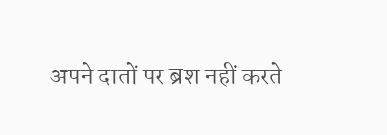अपने दातों पर ब्रश नहीं करते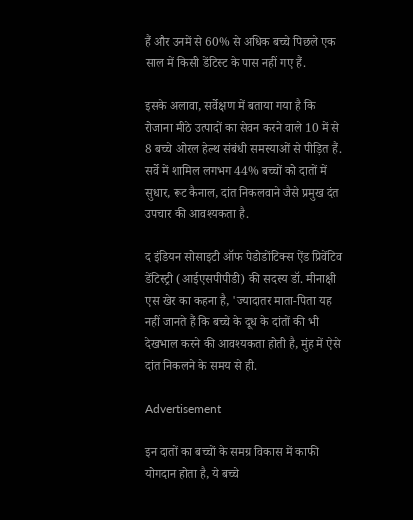हैं और उनमें से 60% से अधिक बच्चे पिछले एक साल में किसी डेंटिस्ट के पास नहीं गए हैं.

इसके अलावा, सर्वेक्षण में बताया गया है कि रोजाना मीठे उत्पादों का सेवन करने वाले 10 में से 8 बच्चे ओरल हेल्थ संबंधी समस्याओं से पीड़ित हैं. सर्वे में शामिल लगभग 44% बच्चों को दातों में सुधार, रूट कैनाल, दांत निकलवाने जैसे प्रमुख दंत उपचार की आवश्यकता है.

द इंडियन सोसाइटी ऑफ पेडोडोंटिक्स ऐंड प्रिवेंटिव डेंटिस्ट्री (आईएसपीपीडी) की सदस्य डॉ. मीनाक्षी एस खेर का कहना है, 'ज्यादातर माता-पिता यह नहीं जानते हैं कि बच्चे के दूध के दांतों की भी देखभाल करने की आवश्यकता होती है, मुंह में ऐसे दांत निकलने के समय से ही.

Advertisement

इन दातों का बच्चों के समग्र विकास में काफी योगदान होता है, ये बच्चे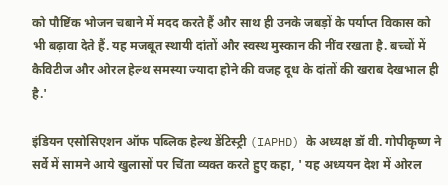को पौष्टिंक भोजन चबाने में मदद करते हैं और साथ ही उनके जबड़ों के पर्याप्त विकास को भी बढ़ावा देते हैं. यह मजबूत स्थायी दांतों और स्वस्थ मुस्कान की नींव रखता है. बच्चों में कैविटीज और ओरल हेल्थ समस्या ज्यादा होने की वजह दूध के दांतों की खराब देखभाल ही है.'

इंडियन एसोसिएशन ऑफ पब्लिक हेल्थ डेंटिस्ट्री (IAPHD) के अध्यक्ष डॉ वी. गोपीकृष्ण ने सर्वे में सामने आये खुलासों पर चिंता व्यक्त करते हुए कहा, ' यह अध्ययन देश में ओरल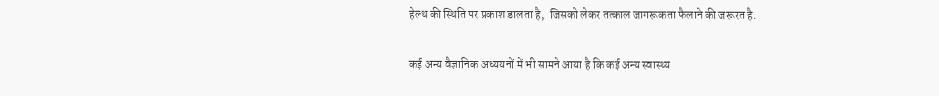हेल्थ की स्थिति पर प्रकाश डालता है,  जिसको लेकर तत्काल जागरूकता फैलाने की जरूरत है.

कई अन्य वैज्ञानिक अध्ययनों में भी सामने आया है कि कई अन्य स्वास्थ्य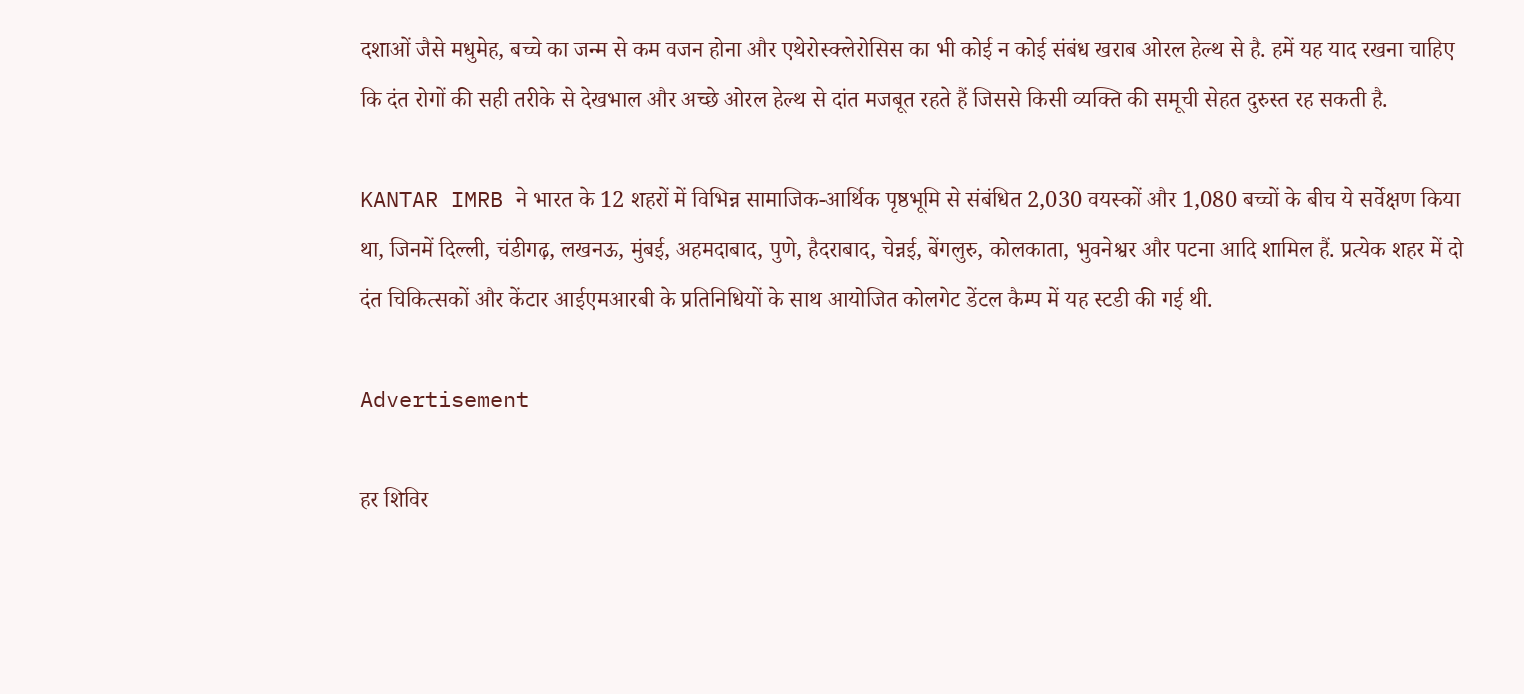दशाओं जैसे मधुमेह, बच्चे का जन्म से कम वजन होना और एथेरोस्क्लेरोसिस का भी कोई न कोई संबंध खराब ओरल हेल्थ से है. हमें यह याद रखना चाहिए कि दंत रोगों की सही तरीके से देखभाल और अच्छे ओरल हेल्थ से दांत मजबूत रहते हैं जिससे किसी व्यक्ति की समूची सेहत दुरुस्त रह सकती है.

KANTAR IMRB ने भारत के 12 शहरों में विभिन्न सामाजिक-आर्थिक पृष्ठभूमि से संबंधित 2,030 वयस्कों और 1,080 बच्चों के बीच ये सर्वेक्षण किया था, जिनमें दिल्ली, चंडीगढ़, लखनऊ, मुंबई, अहमदाबाद, पुणे, हैदराबाद, चेन्नई, बेंगलुरु, कोलकाता, भुवनेश्वर और पटना आदि शामिल हैं. प्रत्येक शहर में दो दंत चिकित्सकों और केंटार आईएमआरबी के प्रतिनिधियों के साथ आयोजित कोलगेट डेंटल कैम्प में यह स्टडी की गई थी.

Advertisement

हर शिविर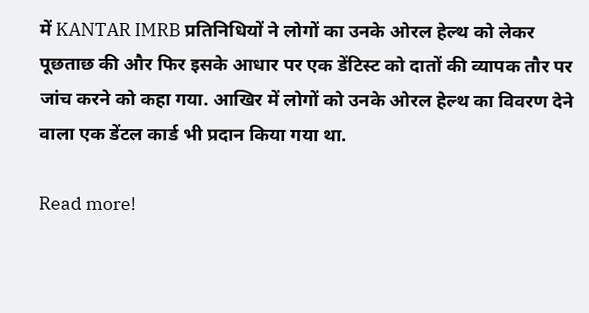में KANTAR IMRB प्रतिनिधियों ने लोगों का उनके ओरल हेल्थ को लेकर पूछताछ की और फिर इसके आधार पर एक डेंटिस्ट को दातों की व्यापक तौर पर जांच करने को कहा गया. आखिर में लोगों को उनके ओरल हेल्थ का विवरण देने वाला एक डेंटल कार्ड भी प्रदान किया गया था.

Read more!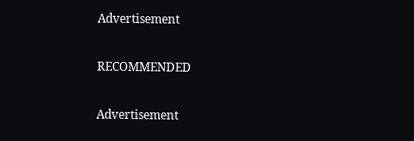Advertisement

RECOMMENDED

Advertisement